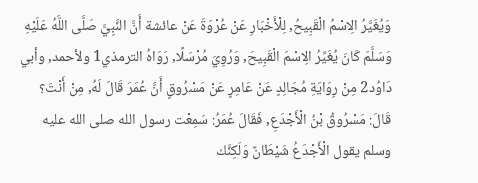وَيُغَيَّرُ الِاسْمُ الْقَبِيحُ, لِلْأَخْبَارِ عَنْ عُرْوَةَ عَنْ عائشة أَنَّ النَّبِيَّ صَلَّى اللَّهُ عَلَيْهِ وَسَلَّمَ كَانَ يُغَيِّرُ الِاسْمَ الْقَبِيحَ, وَرُوِيَ مُرْسَلًا, رَوَاهُ الترمذي1 ولأحمد, وأبي دَاوُد2 مِنْ رِوَايَةِ مُجَالِدٍ عَنْ عَامِرٍ عَنْ مَسْرُوقٍ أَنَّ عُمَرَ قَالَ لَهُ, مِنْ أَنْتَ؟ قَالَ: مَسْرُوقُ بْنُ الْأَجْدَعِ, فَقَالَ عُمَرُ: سَمِعْت رسول الله صلى الله عليه وسلم يقول الْأَجْدَعُ شَيْطَانٌ وَلَكِنَّك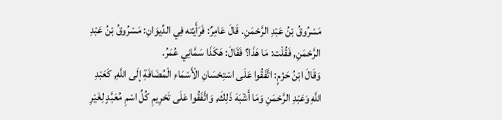مَسْرُوقُ بْنُ عَبْدِ الرَّحْمَنِ. قَالَ عَامِرٌ: فَرَأَيْته فِي الدِّيوَانِ: مَسْرُوقُ بْنُ عَبْدِ الرَّحْمَنِ, فَقُلْت: مَا هَذَا؟ فَقَالَ: هَكَذَا سَمَّانِي عُمَرُ.
وَقَالَ ابْنُ حَزْمٍ: اتَّفَقُوا عَلَى اسْتِحْسَانِ الْأَسْمَاءِ الْمُضَافَةِ إلَى اللَّهِ, كَعَبْدِ اللَّهِ وَعَبْدِ الرَّحْمَنِ وَمَا أَشْبَهَ ذَلِكَ, وَاتَّفَقُوا عَلَى تَحْرِيمِ كُلِّ اسْمِ مُعَبَّدٍ لِغَيْرِ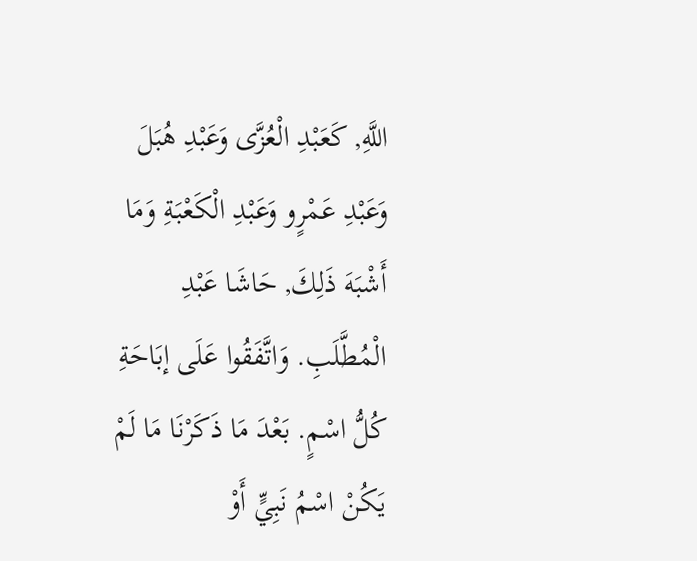اللَّهِ, كَعَبْدِ الْعُزَّى وَعَبْدِ هُبَلَ وَعَبْدِ عَمْرٍو وَعَبْدِ الْكَعْبَةِ وَمَا أَشْبَهَ ذَلِكَ, حَاشَا عَبْدِ الْمُطَّلَبِ. وَاتَّفَقُوا عَلَى إبَاحَةِ كُلُّ اسْمٍ. بَعْدَ مَا ذَكَرْنَا مَا لَمْ يَكُنْ اسْمُ نَبِيٍّ أَوْ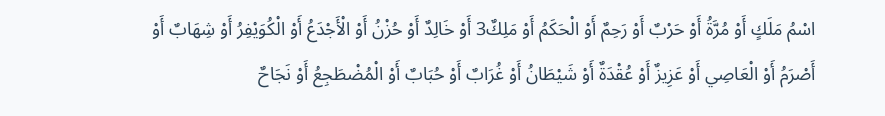اسْمُ مَلَكٍ أَوْ مُرَّةُ أَوْ حَرْبٌ أَوْ رَحِمٌ أَوْ الْحَكَمُ أَوْ مَلِكٌ3 أَوْ خَالِدٌ أَوْ حُزْنُ أَوْ الْأَجْدَعُ أَوْ الْكُوَيْفِرُ أَوْ شِهَابٌ أَوْ أَصْرَمُ أَوْ الْعَاصِي أَوْ عَزِيزٌ أَوْ عُقْدَةٌ أَوْ شَيْطَانُ أَوْ غُرَابٌ أَوْ حُبَابٌ أَوْ الْمُضْطَجِعُ أَوْ نَجَاحٌ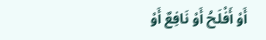أَوْ أَفْلَحُ أَوْ نَافِعٌ أَوْ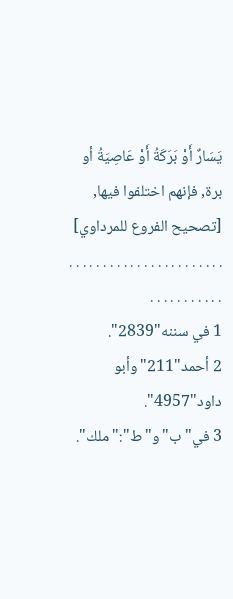يَسَارٌ أَوْ بَرَكَةُ أَوْ عَاصِيَةُ أو برة, فإنهم اختلفوا فيها,
[تصحيح الفروع للمرداوي] . . . . . . . . . . . . . . . . . . . . . . . . . . . . . . . . . .
1 في سننه"2839".
2 أحمد"211"وأبو داود"4957".
3 في"ب"و"ط":"ملك".